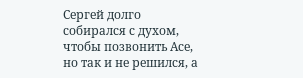Сергей долго собирался с духом, чтобы позвонить Асе, но так и не решился, а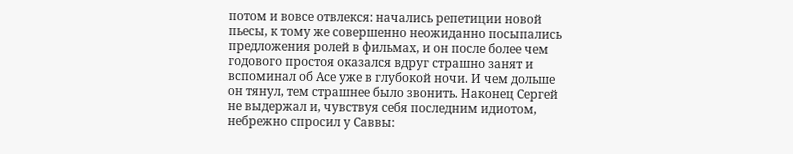потом и вовсе отвлекся: начались репетиции новой пьесы, к тому же совершенно неожиданно посыпались предложения ролей в фильмах, и он после более чем годового простоя оказался вдруг страшно занят и вспоминал об Асе уже в глубокой ночи. И чем дольше он тянул, тем страшнее было звонить. Наконец Сергей не выдержал и, чувствуя себя последним идиотом, небрежно спросил у Саввы: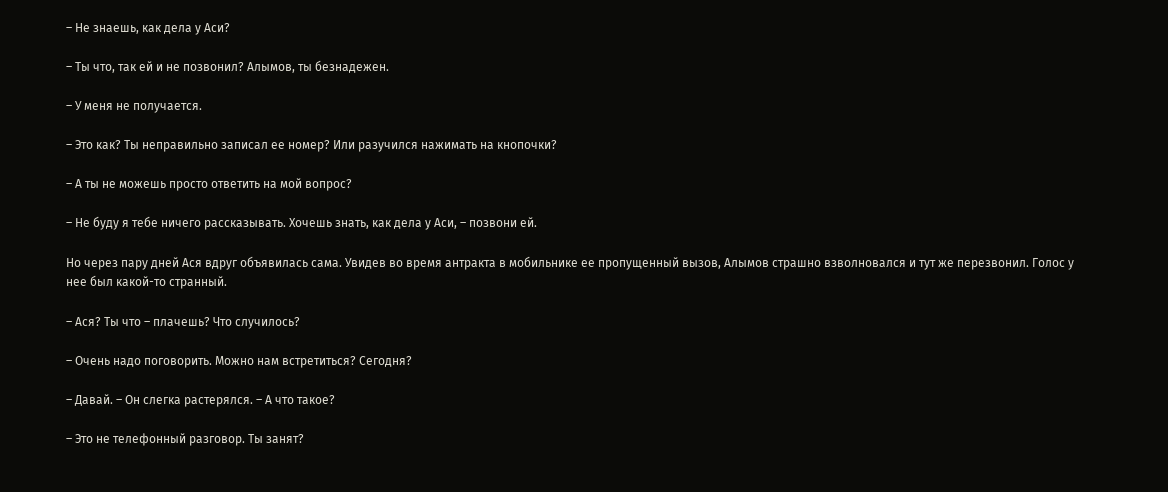– Не знаешь, как дела у Аси?

– Ты что, так ей и не позвонил? Алымов, ты безнадежен.

– У меня не получается.

– Это как? Ты неправильно записал ее номер? Или разучился нажимать на кнопочки?

– А ты не можешь просто ответить на мой вопрос?

– Не буду я тебе ничего рассказывать. Хочешь знать, как дела у Аси, – позвони ей.

Но через пару дней Ася вдруг объявилась сама. Увидев во время антракта в мобильнике ее пропущенный вызов, Алымов страшно взволновался и тут же перезвонил. Голос у нее был какой-то странный.

– Ася? Ты что – плачешь? Что случилось?

– Очень надо поговорить. Можно нам встретиться? Сегодня?

– Давай. – Он слегка растерялся. – А что такое?

– Это не телефонный разговор. Ты занят?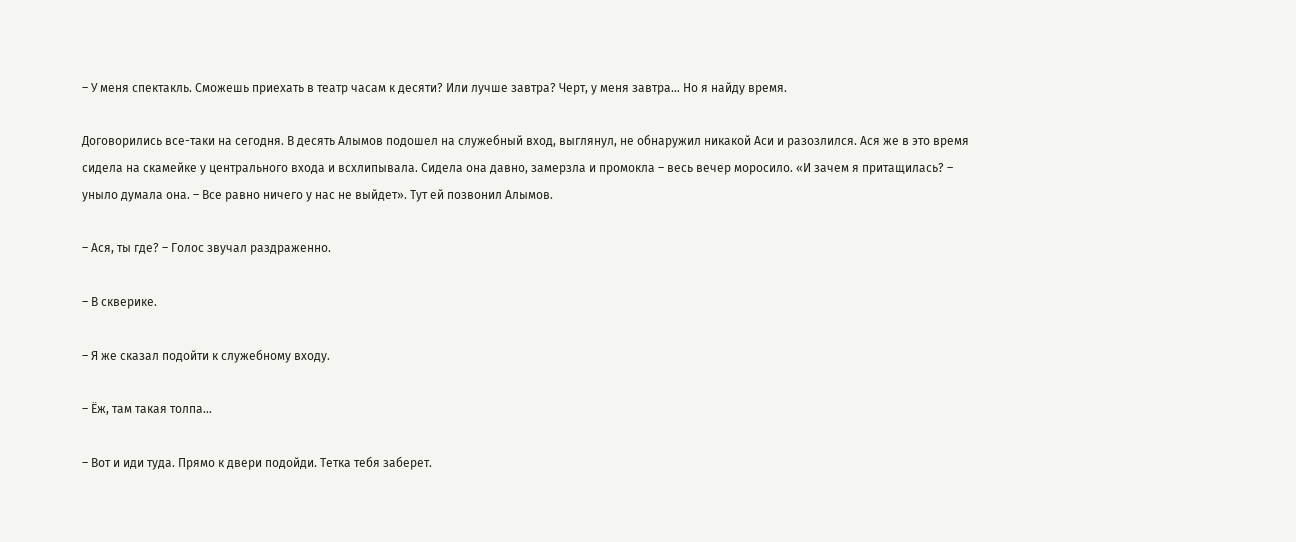– У меня спектакль. Сможешь приехать в театр часам к десяти? Или лучше завтра? Черт, у меня завтра… Но я найду время.

Договорились все-таки на сегодня. В десять Алымов подошел на служебный вход, выглянул, не обнаружил никакой Аси и разозлился. Ася же в это время сидела на скамейке у центрального входа и всхлипывала. Сидела она давно, замерзла и промокла – весь вечер моросило. «И зачем я притащилась? – уныло думала она. – Все равно ничего у нас не выйдет». Тут ей позвонил Алымов.

– Ася, ты где? – Голос звучал раздраженно.

– В скверике.

– Я же сказал подойти к служебному входу.

– Ёж, там такая толпа…

– Вот и иди туда. Прямо к двери подойди. Тетка тебя заберет.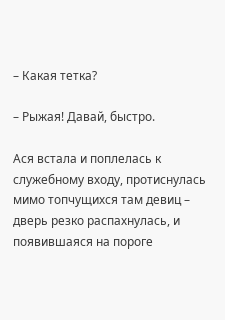– Какая тетка?

– Рыжая! Давай, быстро.

Ася встала и поплелась к служебному входу, протиснулась мимо топчущихся там девиц – дверь резко распахнулась, и появившаяся на пороге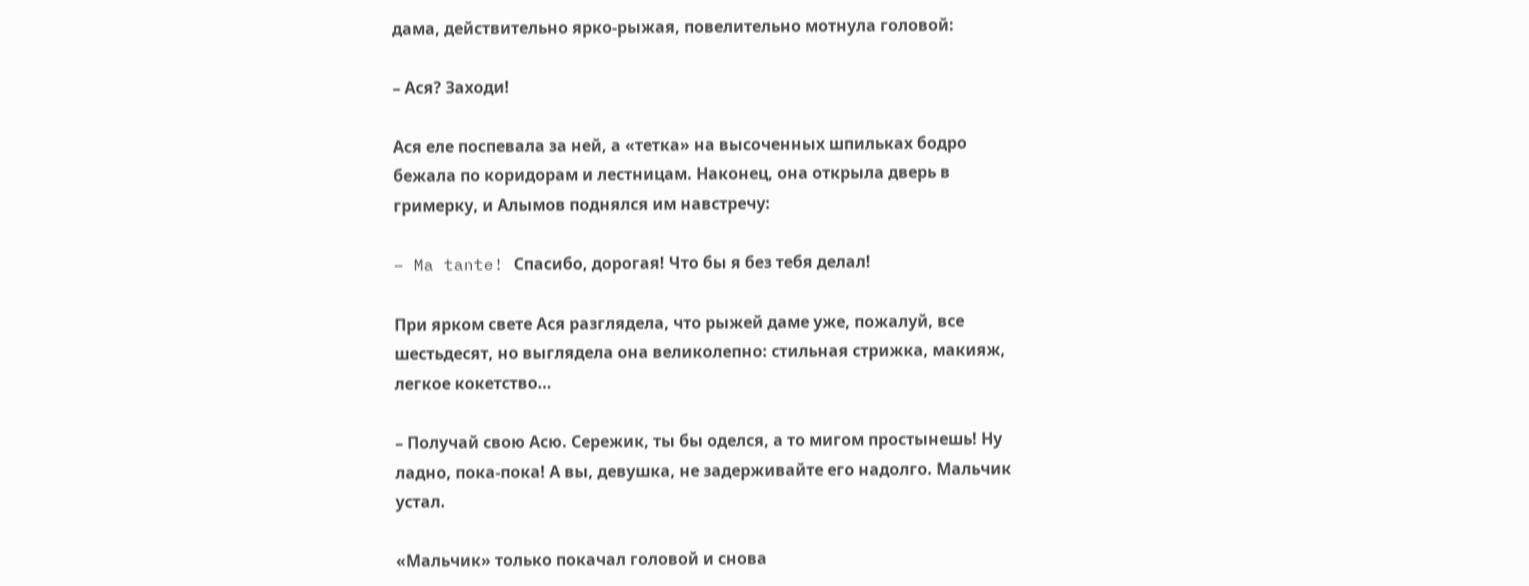дама, действительно ярко-рыжая, повелительно мотнула головой:

– Ася? Заходи!

Ася еле поспевала за ней, а «тетка» на высоченных шпильках бодро бежала по коридорам и лестницам. Наконец, она открыла дверь в гримерку, и Алымов поднялся им навстречу:

– Ma tante! Спасибо, дорогая! Что бы я без тебя делал!

При ярком свете Ася разглядела, что рыжей даме уже, пожалуй, все шестьдесят, но выглядела она великолепно: стильная стрижка, макияж, легкое кокетство…

– Получай свою Асю. Сережик, ты бы оделся, а то мигом простынешь! Ну ладно, пока-пока! А вы, девушка, не задерживайте его надолго. Мальчик устал.

«Мальчик» только покачал головой и снова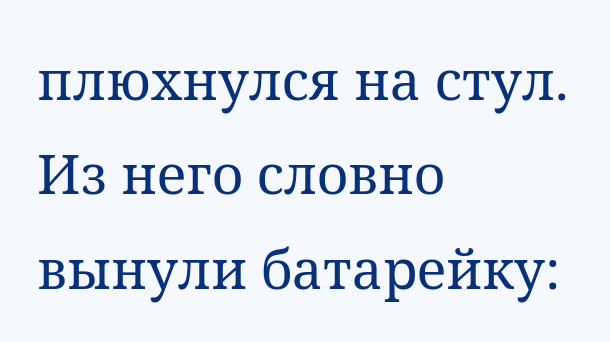плюхнулся на стул. Из него словно вынули батарейку: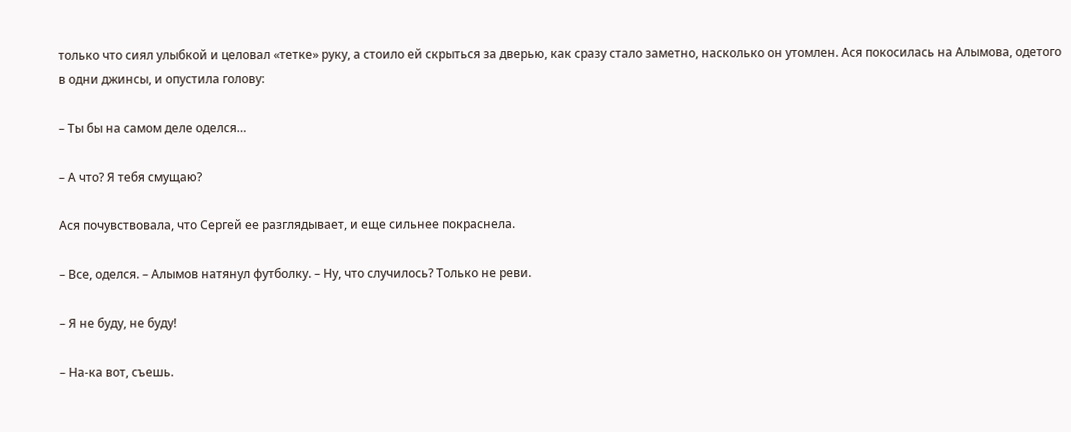только что сиял улыбкой и целовал «тетке» руку, а стоило ей скрыться за дверью, как сразу стало заметно, насколько он утомлен. Ася покосилась на Алымова, одетого в одни джинсы, и опустила голову:

– Ты бы на самом деле оделся…

– А что? Я тебя смущаю?

Ася почувствовала, что Сергей ее разглядывает, и еще сильнее покраснела.

– Все, оделся. – Алымов натянул футболку. – Ну, что случилось? Только не реви.

– Я не буду, не буду!

– На-ка вот, съешь.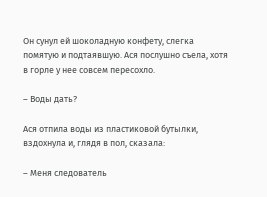Он сунул ей шоколадную конфету, слегка помятую и подтаявшую. Ася послушно съела, хотя в горле у нее совсем пересохло.

– Воды дать?

Ася отпила воды из пластиковой бутылки, вздохнула и, глядя в пол, сказала:

– Меня следователь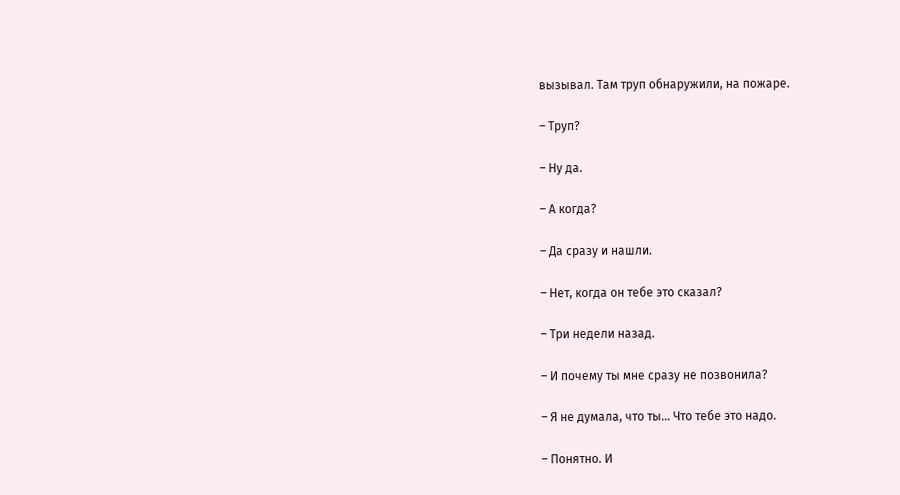вызывал. Там труп обнаружили, на пожаре.

– Труп?

– Ну да.

– А когда?

– Да сразу и нашли.

– Нет, когда он тебе это сказал?

– Три недели назад.

– И почему ты мне сразу не позвонила?

– Я не думала, что ты… Что тебе это надо.

– Понятно. И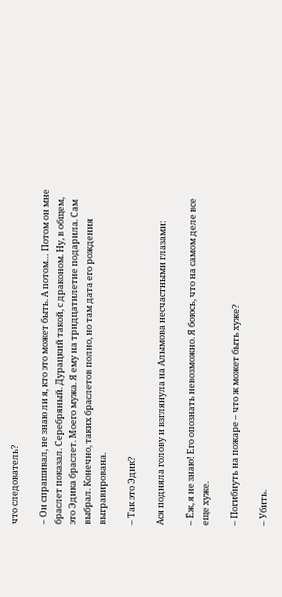что следователь?

– Он спрашивал, не знаю ли я, кто это может быть. А потом… Потом он мне браслет показал. Серебряный. Дурацкий такой, с драконом. Ну, в общем, это Эдика браслет. Моего мужа. Я ему на тридцатилетие подарила. Сам выбрал. Конечно, таких браслетов полно, но там дата его рождения выгравирована.

– Так это Эдик?

Ася подняла голову и взглянула на Алымова несчастными глазами:

– Ёж, я не знаю! Его опознать невозможно. Я боюсь, что на самом деле все еще хуже.

– Погибнуть на пожаре – что ж может быть хуже?

– Убить.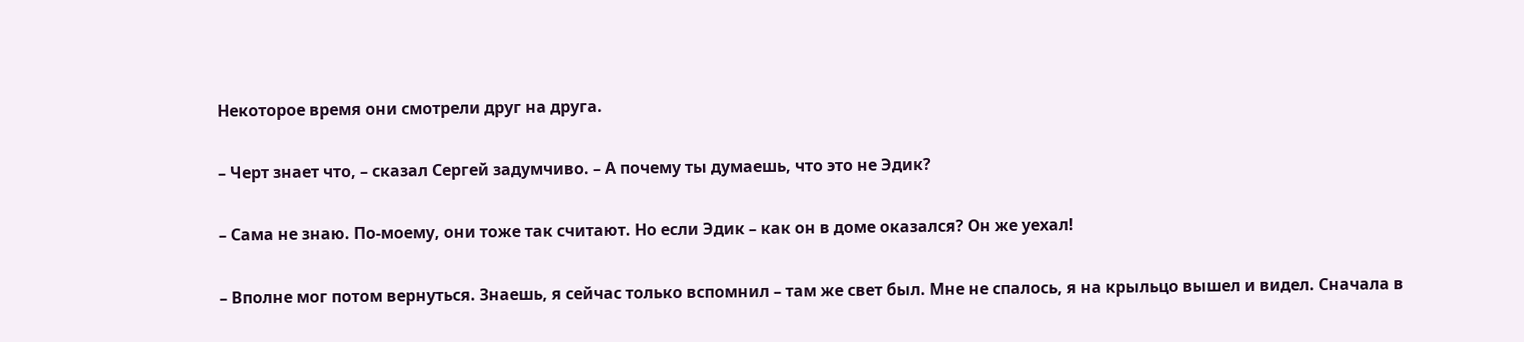Некоторое время они смотрели друг на друга.

– Черт знает что, – сказал Сергей задумчиво. – А почему ты думаешь, что это не Эдик?

– Сама не знаю. По-моему, они тоже так считают. Но если Эдик – как он в доме оказался? Он же уехал!

– Вполне мог потом вернуться. Знаешь, я сейчас только вспомнил – там же свет был. Мне не спалось, я на крыльцо вышел и видел. Сначала в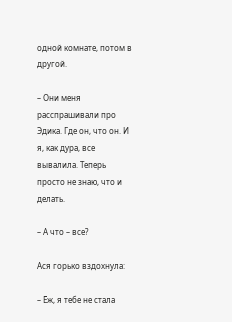одной комнате, потом в другой.

– Они меня расспрашивали про Эдика. Где он, что он. И я, как дура, все вывалила. Теперь просто не знаю, что и делать.

– А что – все?

Ася горько вздохнула:

– Ёж, я тебе не стала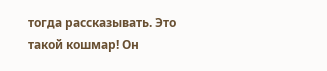тогда рассказывать. Это такой кошмар! Он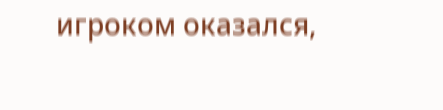игроком оказался,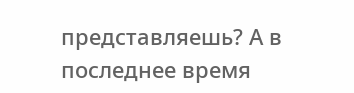представляешь? А в последнее время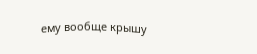ему вообще крышу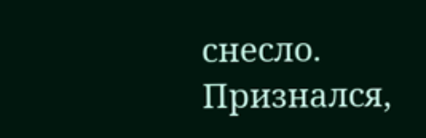снесло. Признался,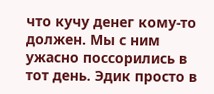что кучу денег кому-то должен. Мы с ним ужасно поссорились в тот день. Эдик просто в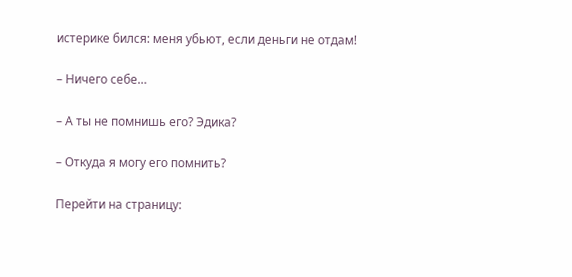истерике бился: меня убьют, если деньги не отдам!

– Ничего себе…

– А ты не помнишь его? Эдика?

– Откуда я могу его помнить?

Перейти на страницу: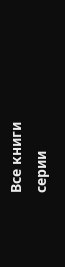Все книги серии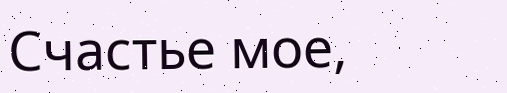Счастье мое,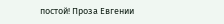постой! Проза Евгении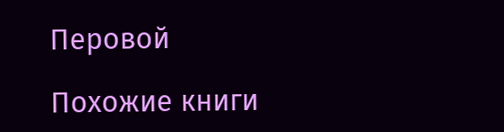Перовой

Похожие книги